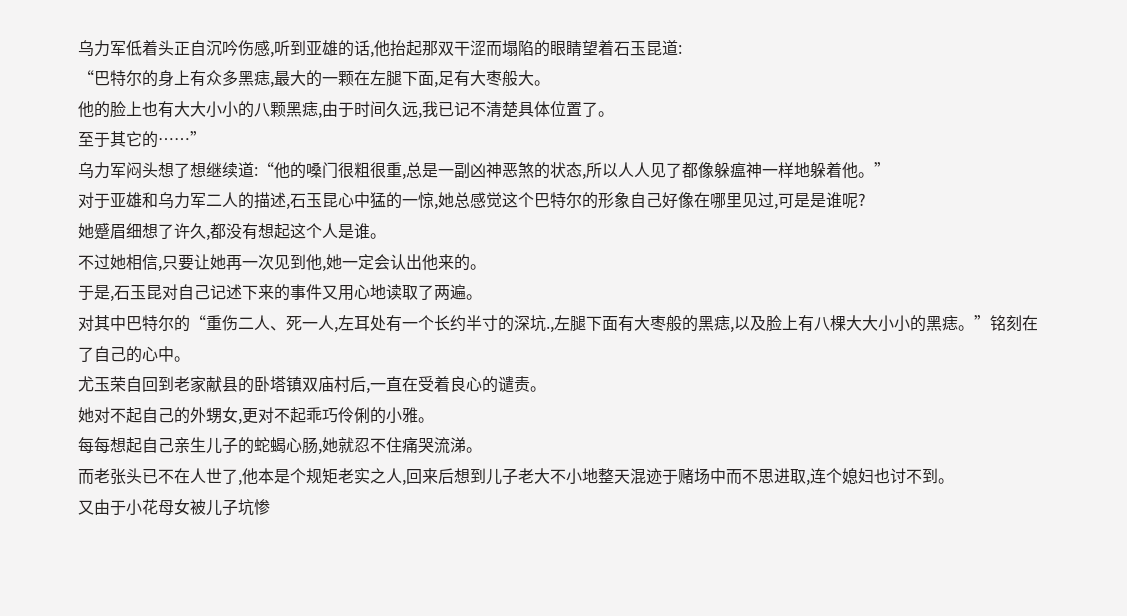乌力军低着头正自沉吟伤感,听到亚雄的话,他抬起那双干涩而塌陷的眼睛望着石玉昆道:
“巴特尔的身上有众多黑痣,最大的一颗在左腿下面,足有大枣般大。
他的脸上也有大大小小的八颗黑痣,由于时间久远,我已记不清楚具体位置了。
至于其它的……”
乌力军闷头想了想继续道:“他的嗓门很粗很重,总是一副凶神恶煞的状态,所以人人见了都像躲瘟神一样地躲着他。”
对于亚雄和乌力军二人的描述,石玉昆心中猛的一惊,她总感觉这个巴特尔的形象自己好像在哪里见过,可是是谁呢?
她蹙眉细想了许久,都没有想起这个人是谁。
不过她相信,只要让她再一次见到他,她一定会认出他来的。
于是,石玉昆对自己记述下来的事件又用心地读取了两遍。
对其中巴特尔的“重伤二人、死一人,左耳处有一个长约半寸的深坑.,左腿下面有大枣般的黑痣,以及脸上有八棵大大小小的黑痣。”铭刻在了自己的心中。
尤玉荣自回到老家献县的卧塔镇双庙村后,一直在受着良心的谴责。
她对不起自己的外甥女,更对不起乖巧伶俐的小雅。
每每想起自己亲生儿子的蛇蝎心肠,她就忍不住痛哭流涕。
而老张头已不在人世了,他本是个规矩老实之人,回来后想到儿子老大不小地整天混迹于赌场中而不思进取,连个媳妇也讨不到。
又由于小花母女被儿子坑惨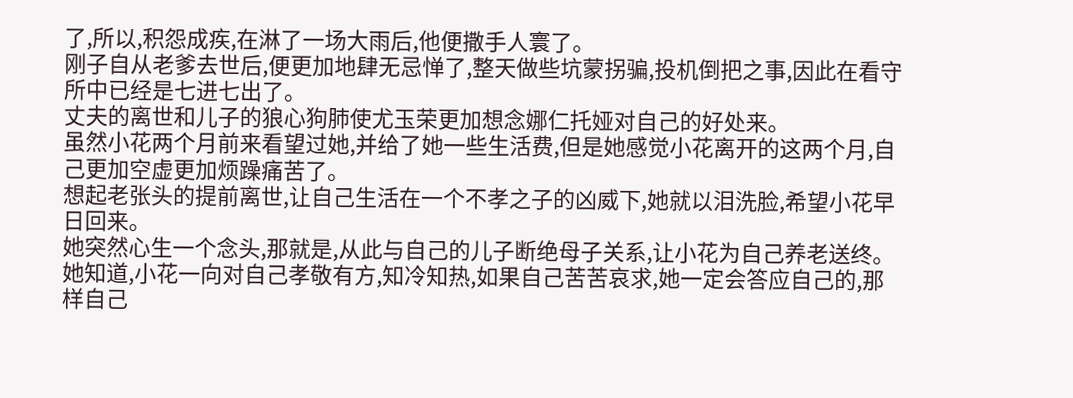了,所以,积怨成疾,在淋了一场大雨后,他便撒手人寰了。
刚子自从老爹去世后,便更加地肆无忌惮了,整天做些坑蒙拐骗,投机倒把之事,因此在看守所中已经是七进七出了。
丈夫的离世和儿子的狼心狗肺使尤玉荣更加想念娜仁托娅对自己的好处来。
虽然小花两个月前来看望过她,并给了她一些生活费,但是她感觉小花离开的这两个月,自己更加空虚更加烦躁痛苦了。
想起老张头的提前离世,让自己生活在一个不孝之子的凶威下,她就以泪洗脸,希望小花早日回来。
她突然心生一个念头,那就是,从此与自己的儿子断绝母子关系,让小花为自己养老送终。
她知道,小花一向对自己孝敬有方,知冷知热,如果自己苦苦哀求,她一定会答应自己的,那样自己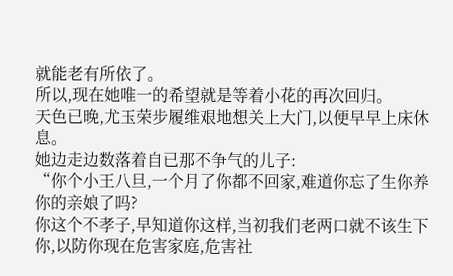就能老有所依了。
所以,现在她唯一的希望就是等着小花的再次回归。
天色已晚,尤玉荣步履维艰地想关上大门,以便早早上床休息。
她边走边数落着自已那不争气的儿子:
“你个小王八旦,一个月了你都不回家,难道你忘了生你养你的亲娘了吗?
你这个不孝子,早知道你这样,当初我们老两口就不该生下你,以防你现在危害家庭,危害社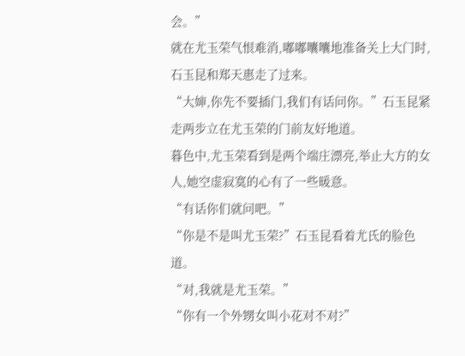会。”
就在尤玉荣气恨难消,嘟嘟囔囔地准备关上大门时,石玉昆和郑天惠走了过来。
“大婶,你先不要插门,我们有话问你。”石玉昆紧走两步立在尤玉荣的门前友好地道。
暮色中,尤玉荣看到是两个端庄漂亮,举止大方的女人,她空虚寂寞的心有了一些暖意。
“有话你们就问吧。”
“你是不是叫尤玉荣?”石玉昆看着尤氏的脸色道。
“对,我就是尤玉荣。”
“你有一个外甥女叫小花对不对?”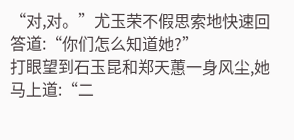“对,对。”尤玉荣不假思索地快速回答道:“你们怎么知道她?”
打眼望到石玉昆和郑天蕙一身风尘,她马上道:“二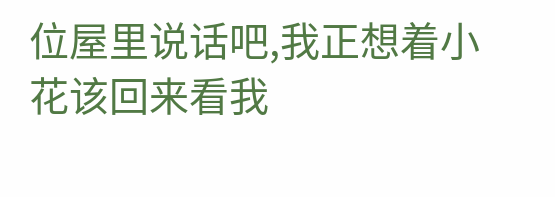位屋里说话吧,我正想着小花该回来看我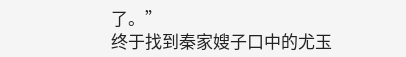了。”
终于找到秦家嫂子口中的尤玉